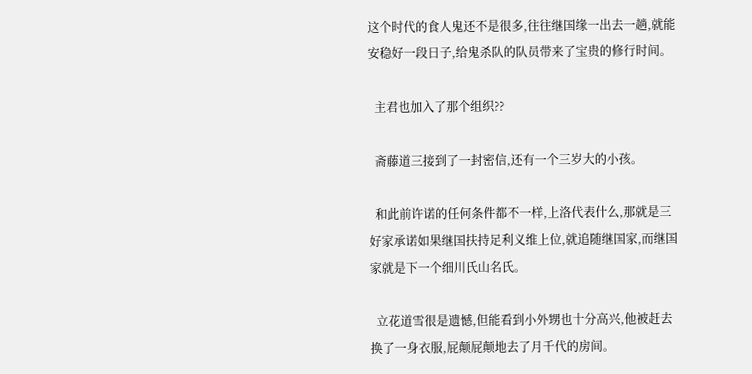这个时代的食人鬼还不是很多,往往继国缘一出去一趟,就能安稳好一段日子,给鬼杀队的队员带来了宝贵的修行时间。

  主君也加入了那个组织??

  斋藤道三接到了一封密信,还有一个三岁大的小孩。

  和此前许诺的任何条件都不一样,上洛代表什么,那就是三好家承诺如果继国扶持足利义维上位,就追随继国家,而继国家就是下一个细川氏山名氏。

  立花道雪很是遗憾,但能看到小外甥也十分高兴,他被赶去换了一身衣服,屁颠屁颠地去了月千代的房间。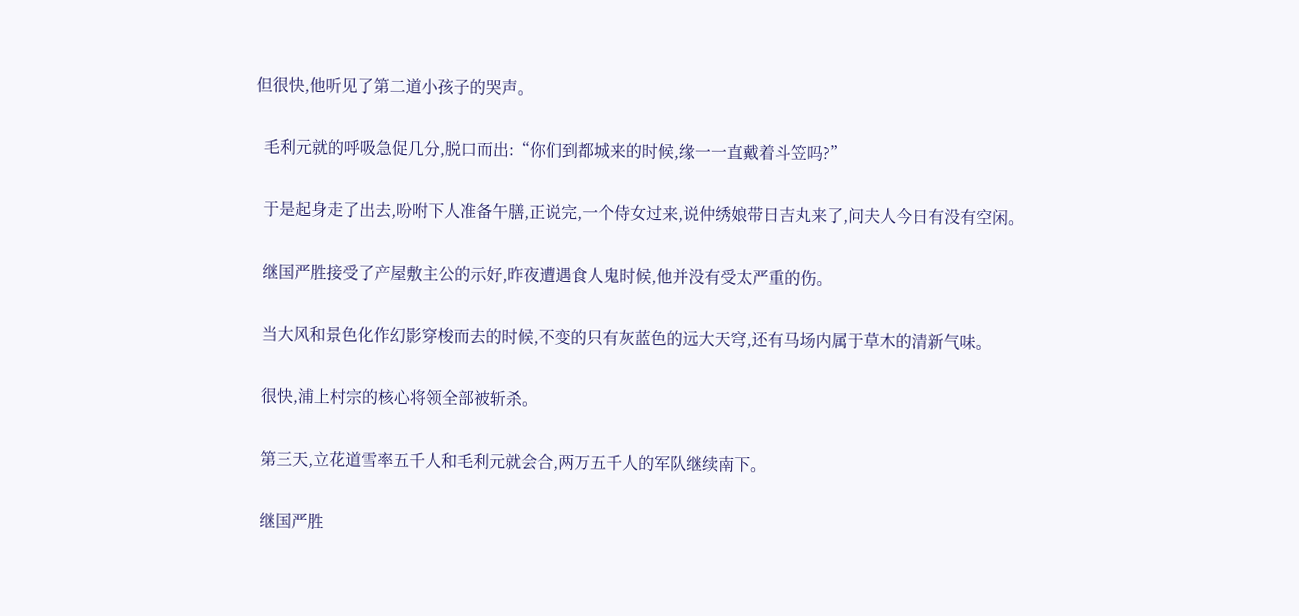但很快,他听见了第二道小孩子的哭声。

  毛利元就的呼吸急促几分,脱口而出:“你们到都城来的时候,缘一一直戴着斗笠吗?”

  于是起身走了出去,吩咐下人准备午膳,正说完,一个侍女过来,说仲绣娘带日吉丸来了,问夫人今日有没有空闲。

  继国严胜接受了产屋敷主公的示好,昨夜遭遇食人鬼时候,他并没有受太严重的伤。

  当大风和景色化作幻影穿梭而去的时候,不变的只有灰蓝色的远大天穹,还有马场内属于草木的清新气味。

  很快,浦上村宗的核心将领全部被斩杀。

  第三天,立花道雪率五千人和毛利元就会合,两万五千人的军队继续南下。

  继国严胜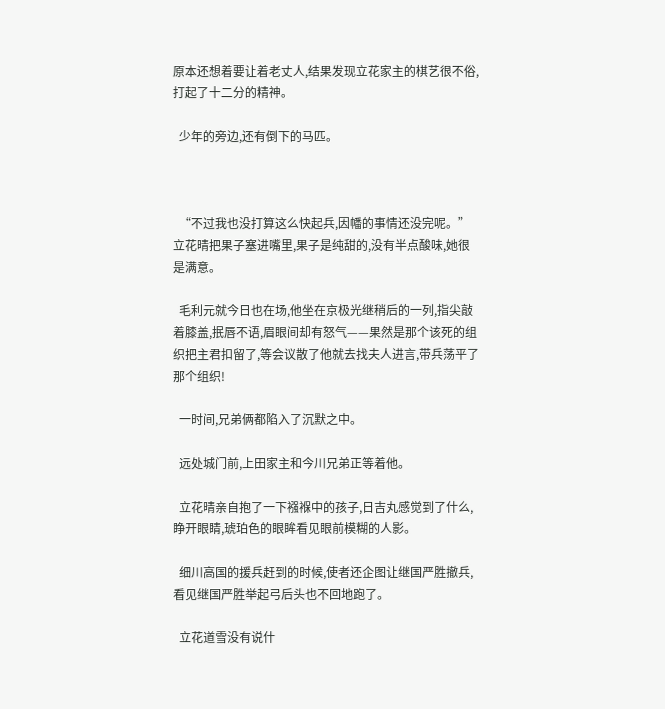原本还想着要让着老丈人,结果发现立花家主的棋艺很不俗,打起了十二分的精神。

  少年的旁边,还有倒下的马匹。



  “不过我也没打算这么快起兵,因幡的事情还没完呢。”立花晴把果子塞进嘴里,果子是纯甜的,没有半点酸味,她很是满意。

  毛利元就今日也在场,他坐在京极光继稍后的一列,指尖敲着膝盖,抿唇不语,眉眼间却有怒气——果然是那个该死的组织把主君扣留了,等会议散了他就去找夫人进言,带兵荡平了那个组织!

  一时间,兄弟俩都陷入了沉默之中。

  远处城门前,上田家主和今川兄弟正等着他。

  立花晴亲自抱了一下襁褓中的孩子,日吉丸感觉到了什么,睁开眼睛,琥珀色的眼眸看见眼前模糊的人影。

  细川高国的援兵赶到的时候,使者还企图让继国严胜撤兵,看见继国严胜举起弓后头也不回地跑了。

  立花道雪没有说什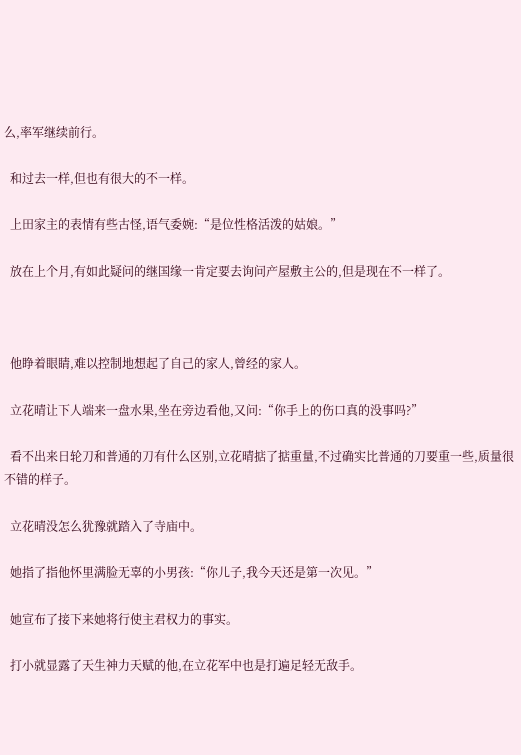么,率军继续前行。

  和过去一样,但也有很大的不一样。

  上田家主的表情有些古怪,语气委婉:“是位性格活泼的姑娘。”

  放在上个月,有如此疑问的继国缘一肯定要去询问产屋敷主公的,但是现在不一样了。



  他睁着眼睛,难以控制地想起了自己的家人,曾经的家人。

  立花晴让下人端来一盘水果,坐在旁边看他,又问:“你手上的伤口真的没事吗?”

  看不出来日轮刀和普通的刀有什么区别,立花晴掂了掂重量,不过确实比普通的刀要重一些,质量很不错的样子。

  立花晴没怎么犹豫就踏入了寺庙中。

  她指了指他怀里满脸无辜的小男孩:“你儿子,我今天还是第一次见。”

  她宣布了接下来她将行使主君权力的事实。

  打小就显露了天生神力天赋的他,在立花军中也是打遍足轻无敌手。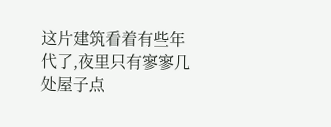这片建筑看着有些年代了,夜里只有寥寥几处屋子点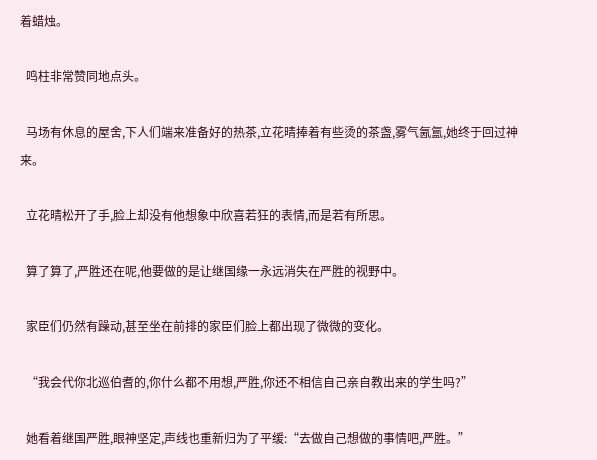着蜡烛。

  鸣柱非常赞同地点头。

  马场有休息的屋舍,下人们端来准备好的热茶,立花晴捧着有些烫的茶盏,雾气氤氲,她终于回过神来。

  立花晴松开了手,脸上却没有他想象中欣喜若狂的表情,而是若有所思。

  算了算了,严胜还在呢,他要做的是让继国缘一永远消失在严胜的视野中。

  家臣们仍然有躁动,甚至坐在前排的家臣们脸上都出现了微微的变化。

  “我会代你北巡伯耆的,你什么都不用想,严胜,你还不相信自己亲自教出来的学生吗?”

  她看着继国严胜,眼神坚定,声线也重新归为了平缓:“去做自己想做的事情吧,严胜。”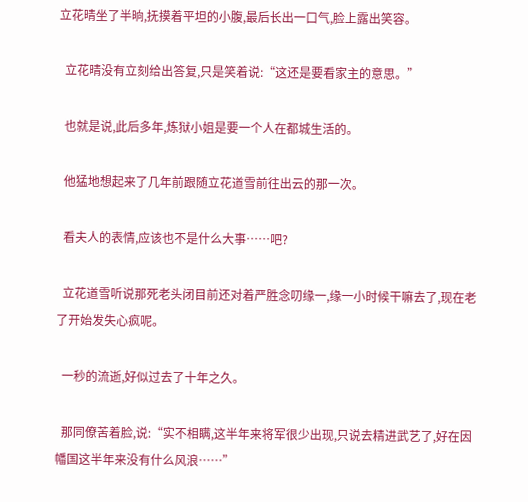立花晴坐了半晌,抚摸着平坦的小腹,最后长出一口气,脸上露出笑容。

  立花晴没有立刻给出答复,只是笑着说:“这还是要看家主的意思。”

  也就是说,此后多年,炼狱小姐是要一个人在都城生活的。

  他猛地想起来了几年前跟随立花道雪前往出云的那一次。

  看夫人的表情,应该也不是什么大事……吧?

  立花道雪听说那死老头闭目前还对着严胜念叨缘一,缘一小时候干嘛去了,现在老了开始发失心疯呢。

  一秒的流逝,好似过去了十年之久。

  那同僚苦着脸,说:“实不相瞒,这半年来将军很少出现,只说去精进武艺了,好在因幡国这半年来没有什么风浪……”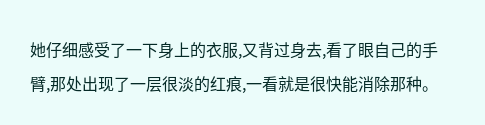她仔细感受了一下身上的衣服,又背过身去,看了眼自己的手臂,那处出现了一层很淡的红痕,一看就是很快能消除那种。